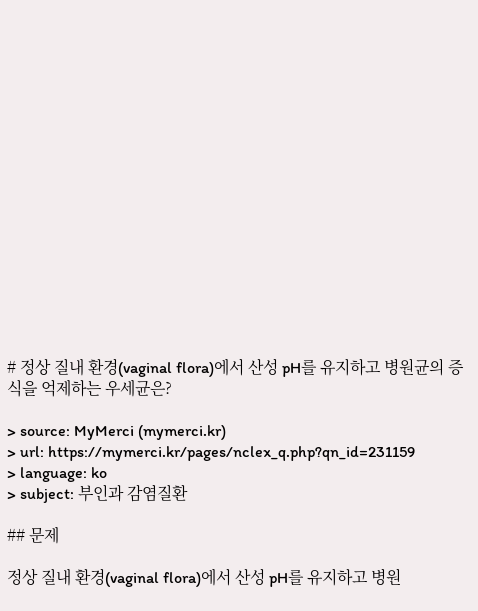# 정상 질내 환경(vaginal flora)에서 산성 pH를 유지하고 병원균의 증식을 억제하는 우세균은?

> source: MyMerci (mymerci.kr)
> url: https://mymerci.kr/pages/nclex_q.php?qn_id=231159
> language: ko
> subject: 부인과 감염질환

## 문제

정상 질내 환경(vaginal flora)에서 산성 pH를 유지하고 병원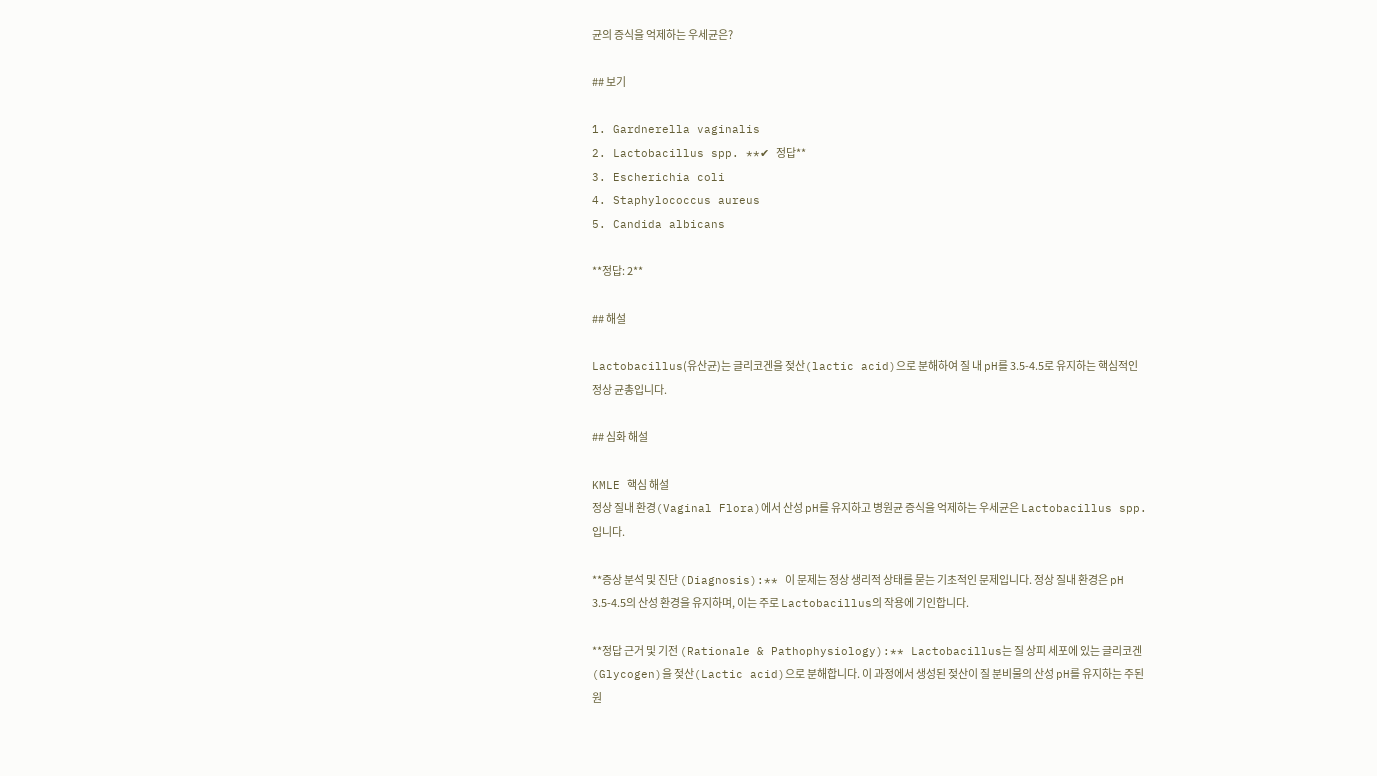균의 증식을 억제하는 우세균은?

## 보기

1. Gardnerella vaginalis
2. Lactobacillus spp. **✔ 정답**
3. Escherichia coli
4. Staphylococcus aureus
5. Candida albicans

**정답: 2**

## 해설

Lactobacillus(유산균)는 글리코겐을 젖산(lactic acid)으로 분해하여 질 내 pH를 3.5-4.5로 유지하는 핵심적인 정상 균총입니다.

## 심화 해설

KMLE 핵심 해설
정상 질내 환경(Vaginal Flora)에서 산성 pH를 유지하고 병원균 증식을 억제하는 우세균은 Lactobacillus spp.입니다.

**증상 분석 및 진단 (Diagnosis):** 이 문제는 정상 생리적 상태를 묻는 기초적인 문제입니다. 정상 질내 환경은 pH 3.5-4.5의 산성 환경을 유지하며, 이는 주로 Lactobacillus의 작용에 기인합니다.

**정답 근거 및 기전 (Rationale & Pathophysiology):** Lactobacillus는 질 상피 세포에 있는 글리코겐(Glycogen)을 젖산(Lactic acid)으로 분해합니다. 이 과정에서 생성된 젖산이 질 분비물의 산성 pH를 유지하는 주된 원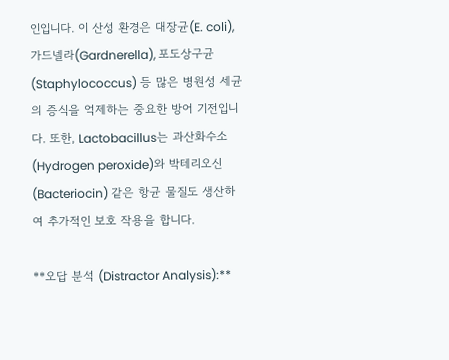인입니다. 이 산성 환경은 대장균(E. coli), 가드넬라(Gardnerella), 포도상구균(Staphylococcus) 등 많은 병원성 세균의 증식을 억제하는 중요한 방어 기전입니다. 또한, Lactobacillus는 과산화수소(Hydrogen peroxide)와 박테리오신(Bacteriocin) 같은 항균 물질도 생산하여 추가적인 보호 작용을 합니다.

**오답 분석 (Distractor Analysis):**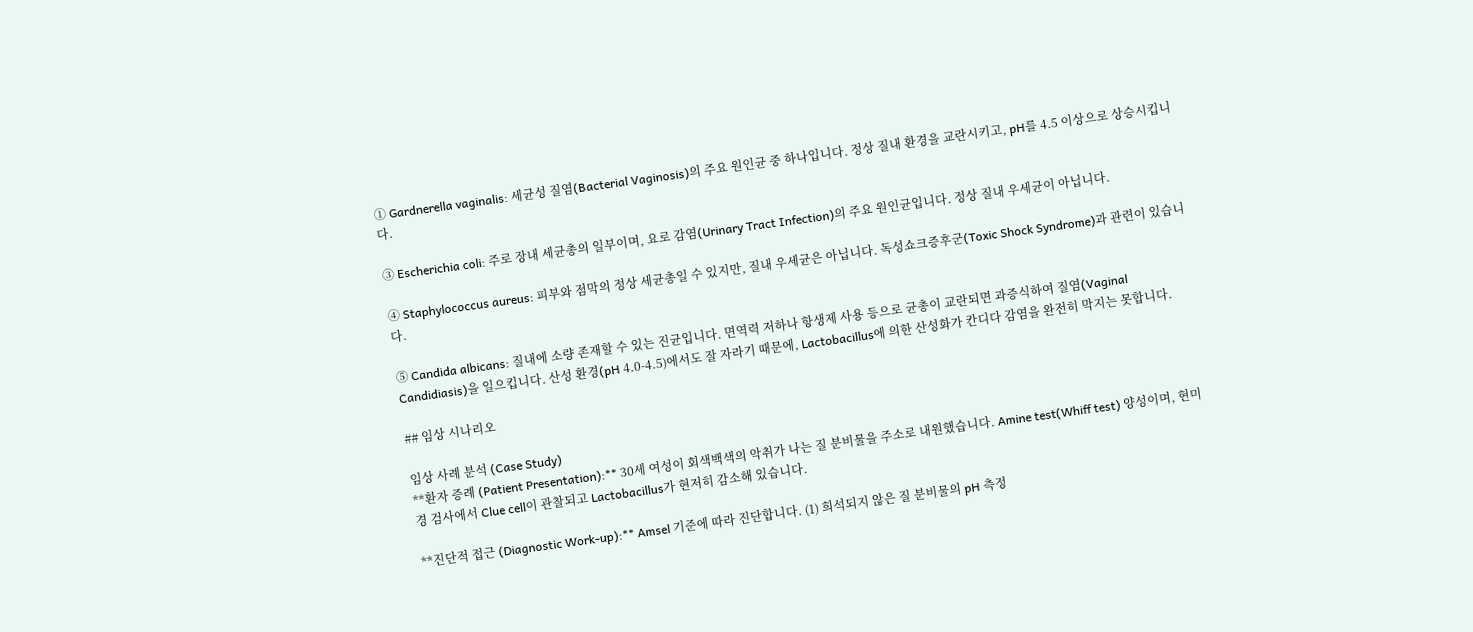① Gardnerella vaginalis: 세균성 질염(Bacterial Vaginosis)의 주요 원인균 중 하나입니다. 정상 질내 환경을 교란시키고, pH를 4.5 이상으로 상승시킵니다.

③ Escherichia coli: 주로 장내 세균총의 일부이며, 요로 감염(Urinary Tract Infection)의 주요 원인균입니다. 정상 질내 우세균이 아닙니다.

④ Staphylococcus aureus: 피부와 점막의 정상 세균총일 수 있지만, 질내 우세균은 아닙니다. 독성쇼크증후군(Toxic Shock Syndrome)과 관련이 있습니다.

⑤ Candida albicans: 질내에 소량 존재할 수 있는 진균입니다. 면역력 저하나 항생제 사용 등으로 균총이 교란되면 과증식하여 질염(Vaginal Candidiasis)을 일으킵니다. 산성 환경(pH 4.0-4.5)에서도 잘 자라기 때문에, Lactobacillus에 의한 산성화가 칸디다 감염을 완전히 막지는 못합니다.

## 임상 시나리오

임상 사례 분석 (Case Study)
**환자 증례 (Patient Presentation):** 30세 여성이 회색백색의 악취가 나는 질 분비물을 주소로 내원했습니다. Amine test(Whiff test) 양성이며, 현미경 검사에서 Clue cell이 관찰되고 Lactobacillus가 현저히 감소해 있습니다.

**진단적 접근 (Diagnostic Work-up):** Amsel 기준에 따라 진단합니다. (1) 희석되지 않은 질 분비물의 pH 측정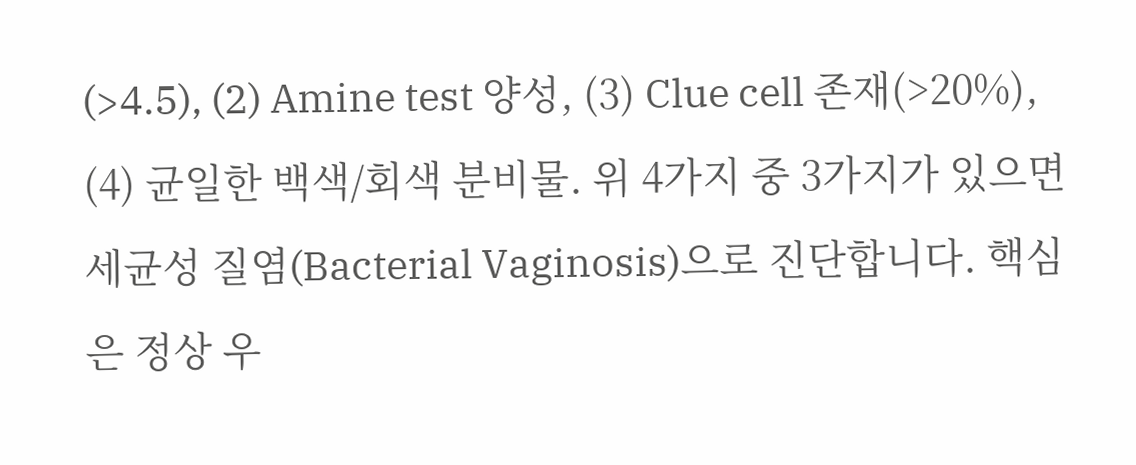(>4.5), (2) Amine test 양성, (3) Clue cell 존재(>20%), (4) 균일한 백색/회색 분비물. 위 4가지 중 3가지가 있으면 세균성 질염(Bacterial Vaginosis)으로 진단합니다. 핵심은 정상 우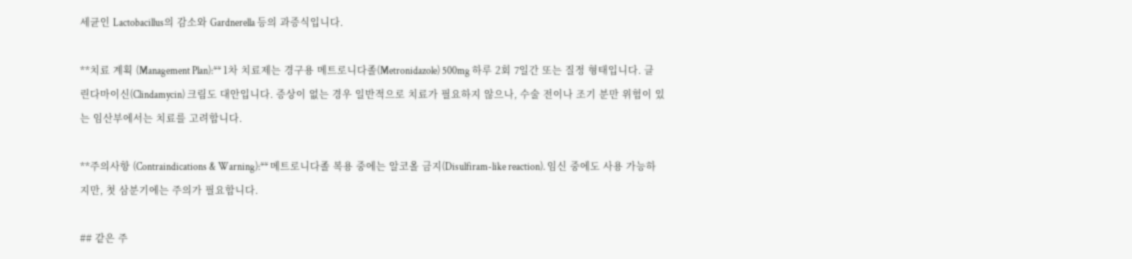세균인 Lactobacillus의 감소와 Gardnerella 등의 과증식입니다.

**치료 계획 (Management Plan):** 1차 치료제는 경구용 메트로니다졸(Metronidazole) 500mg 하루 2회 7일간 또는 질정 형태입니다. 클린다마이신(Clindamycin) 크림도 대안입니다. 증상이 없는 경우 일반적으로 치료가 필요하지 않으나, 수술 전이나 조기 분만 위험이 있는 임산부에서는 치료를 고려합니다.

**주의사항 (Contraindications & Warning):** 메트로니다졸 복용 중에는 알코올 금지(Disulfiram-like reaction). 임신 중에도 사용 가능하지만, 첫 삼분기에는 주의가 필요합니다.

## 같은 주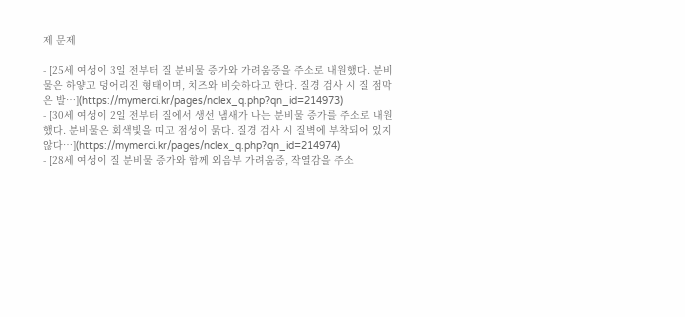제 문제

- [25세 여성이 3일 전부터 질 분비물 증가와 가려움증을 주소로 내원했다. 분비물은 하얗고 덩어리진 형태이며, 치즈와 비슷하다고 한다. 질경 검사 시 질 점막은 발…](https://mymerci.kr/pages/nclex_q.php?qn_id=214973)
- [30세 여성이 2일 전부터 질에서 생선 냄새가 나는 분비물 증가를 주소로 내원했다. 분비물은 회색빛을 띠고 점성이 묽다. 질경 검사 시 질벽에 부착되어 있지 않다…](https://mymerci.kr/pages/nclex_q.php?qn_id=214974)
- [28세 여성이 질 분비물 증가와 함께 외음부 가려움증, 작열감을 주소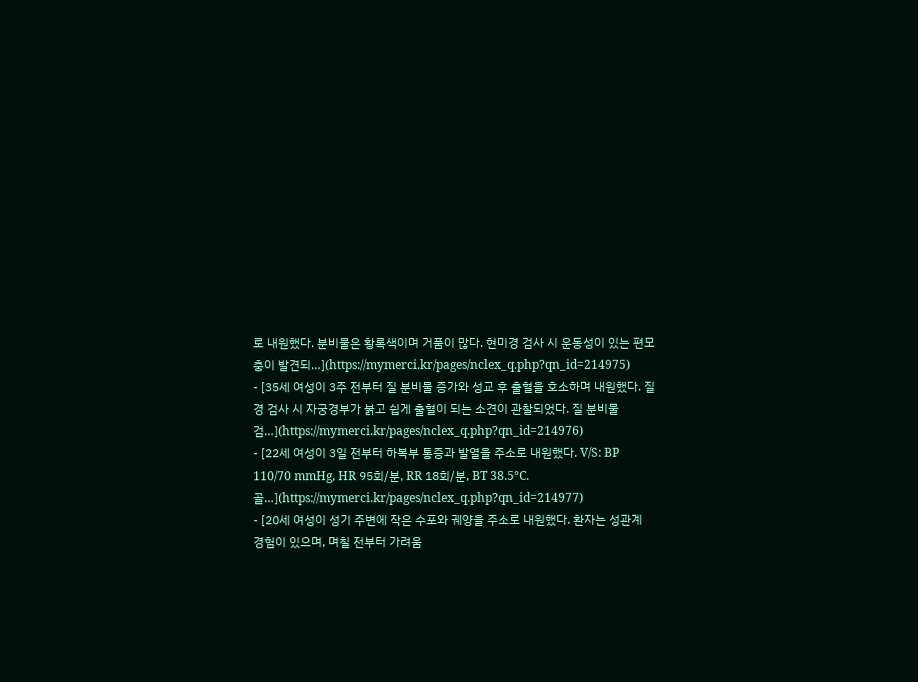로 내원했다. 분비물은 황록색이며 거품이 많다. 현미경 검사 시 운동성이 있는 편모충이 발견되…](https://mymerci.kr/pages/nclex_q.php?qn_id=214975)
- [35세 여성이 3주 전부터 질 분비물 증가와 성교 후 출혈을 호소하며 내원했다. 질경 검사 시 자궁경부가 붉고 쉽게 출혈이 되는 소견이 관찰되었다. 질 분비물 검…](https://mymerci.kr/pages/nclex_q.php?qn_id=214976)
- [22세 여성이 3일 전부터 하복부 통증과 발열을 주소로 내원했다. V/S: BP 110/70 mmHg, HR 95회/분, RR 18회/분, BT 38.5°C. 골…](https://mymerci.kr/pages/nclex_q.php?qn_id=214977)
- [20세 여성이 성기 주변에 작은 수포와 궤양을 주소로 내원했다. 환자는 성관계 경험이 있으며, 며칠 전부터 가려움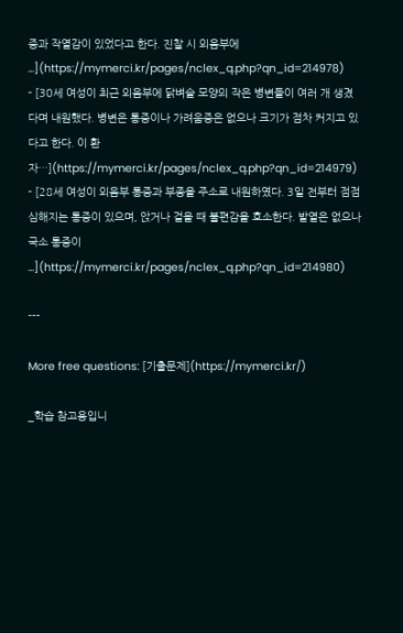증과 작열감이 있었다고 한다. 진찰 시 외음부에 …](https://mymerci.kr/pages/nclex_q.php?qn_id=214978)
- [30세 여성이 최근 외음부에 닭벼슬 모양의 작은 병변들이 여러 개 생겼다며 내원했다. 병변은 통증이나 가려움증은 없으나 크기가 점차 커지고 있다고 한다. 이 환자…](https://mymerci.kr/pages/nclex_q.php?qn_id=214979)
- [28세 여성이 외음부 통증과 부종을 주소로 내원하였다. 3일 전부터 점점 심해지는 통증이 있으며, 앉거나 걸을 때 불편감을 호소한다. 발열은 없으나 국소 통증이 …](https://mymerci.kr/pages/nclex_q.php?qn_id=214980)

---

More free questions: [기출문제](https://mymerci.kr/)

_학습 참고용입니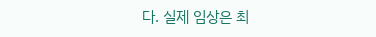다. 실제 임상은 최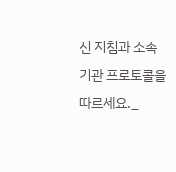신 지침과 소속 기관 프로토콜을 따르세요._